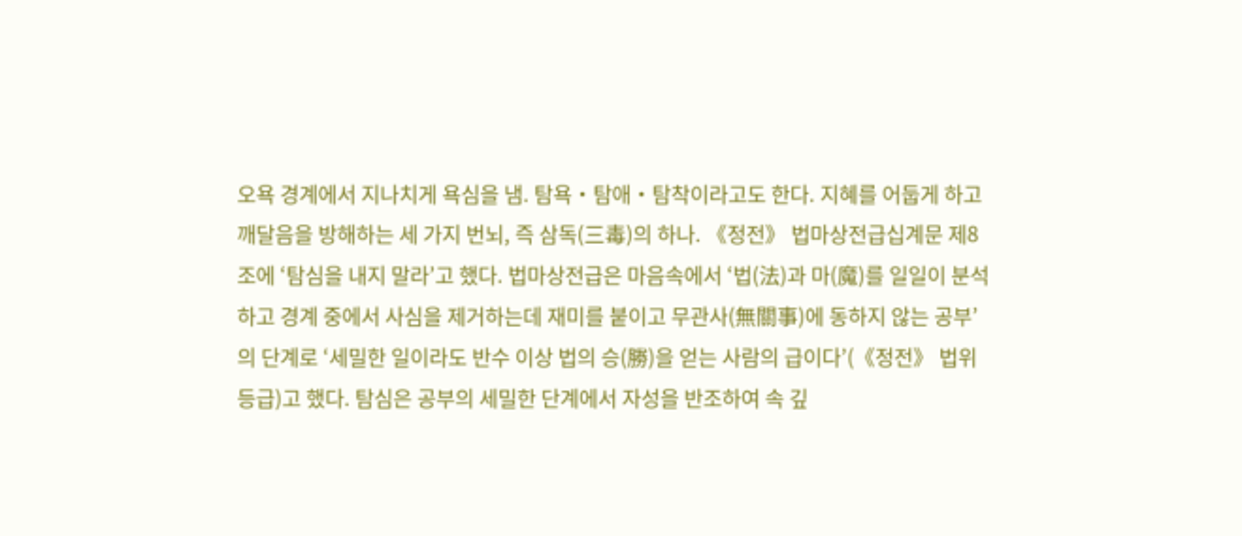오욕 경계에서 지나치게 욕심을 냄. 탐욕・탐애・탐착이라고도 한다. 지혜를 어둡게 하고 깨달음을 방해하는 세 가지 번뇌, 즉 삼독(三毒)의 하나. 《정전》 법마상전급십계문 제8조에 ‘탐심을 내지 말라’고 했다. 법마상전급은 마음속에서 ‘법(法)과 마(魔)를 일일이 분석하고 경계 중에서 사심을 제거하는데 재미를 붙이고 무관사(無關事)에 동하지 않는 공부’의 단계로 ‘세밀한 일이라도 반수 이상 법의 승(勝)을 얻는 사람의 급이다’(《정전》 법위등급)고 했다. 탐심은 공부의 세밀한 단계에서 자성을 반조하여 속 깊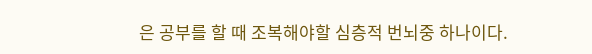은 공부를 할 때 조복해야할 심층적 번뇌중 하나이다.